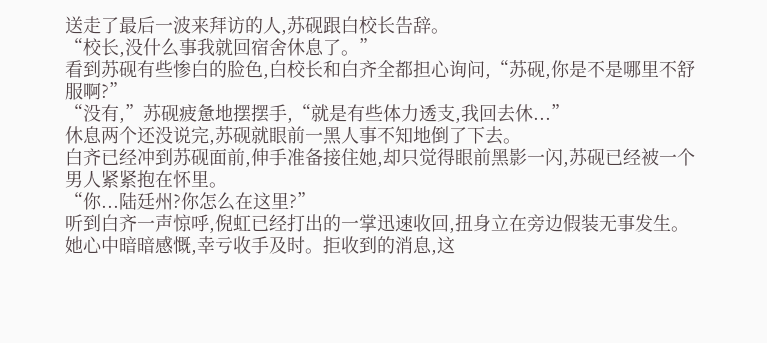送走了最后一波来拜访的人,苏砚跟白校长告辞。
“校长,没什么事我就回宿舍休息了。”
看到苏砚有些惨白的脸色,白校长和白齐全都担心询问,“苏砚,你是不是哪里不舒服啊?”
“没有,”苏砚疲惫地摆摆手,“就是有些体力透支,我回去休...”
休息两个还没说完,苏砚就眼前一黑人事不知地倒了下去。
白齐已经冲到苏砚面前,伸手准备接住她,却只觉得眼前黑影一闪,苏砚已经被一个男人紧紧抱在怀里。
“你...陆廷州?你怎么在这里?”
听到白齐一声惊呼,倪虹已经打出的一掌迅速收回,扭身立在旁边假装无事发生。
她心中暗暗感慨,幸亏收手及时。拒收到的消息,这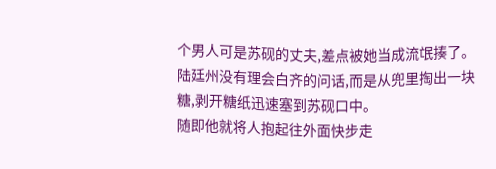个男人可是苏砚的丈夫,差点被她当成流氓揍了。
陆廷州没有理会白齐的问话,而是从兜里掏出一块糖,剥开糖纸迅速塞到苏砚口中。
随即他就将人抱起往外面快步走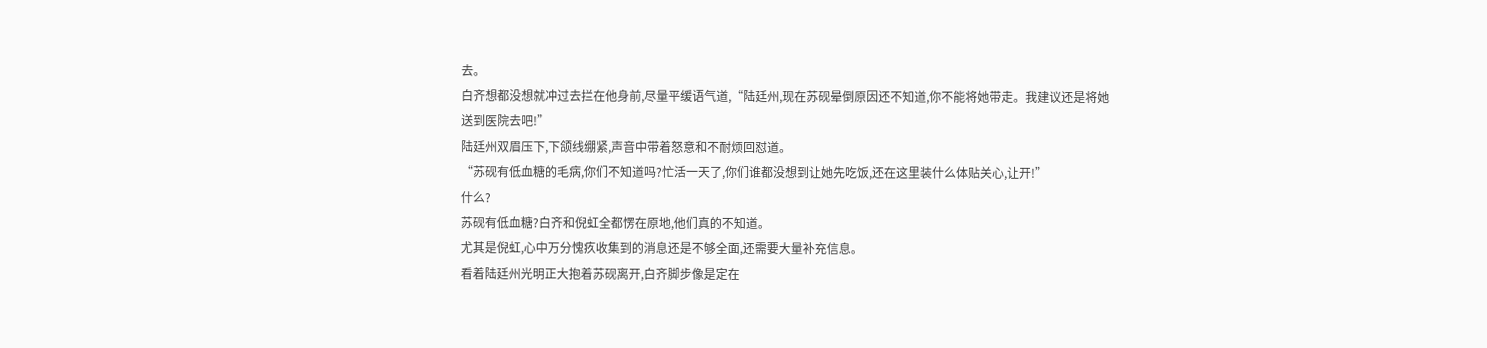去。
白齐想都没想就冲过去拦在他身前,尽量平缓语气道,“陆廷州,现在苏砚晕倒原因还不知道,你不能将她带走。我建议还是将她送到医院去吧!”
陆廷州双眉压下,下颌线绷紧,声音中带着怒意和不耐烦回怼道。
“苏砚有低血糖的毛病,你们不知道吗?忙活一天了,你们谁都没想到让她先吃饭,还在这里装什么体贴关心,让开!”
什么?
苏砚有低血糖?白齐和倪虹全都愣在原地,他们真的不知道。
尤其是倪虹,心中万分愧疚收集到的消息还是不够全面,还需要大量补充信息。
看着陆廷州光明正大抱着苏砚离开,白齐脚步像是定在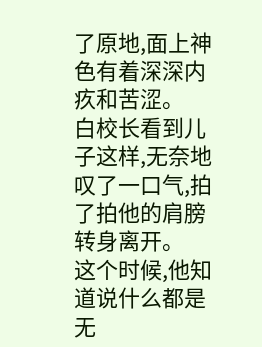了原地,面上神色有着深深内疚和苦涩。
白校长看到儿子这样,无奈地叹了一口气,拍了拍他的肩膀转身离开。
这个时候,他知道说什么都是无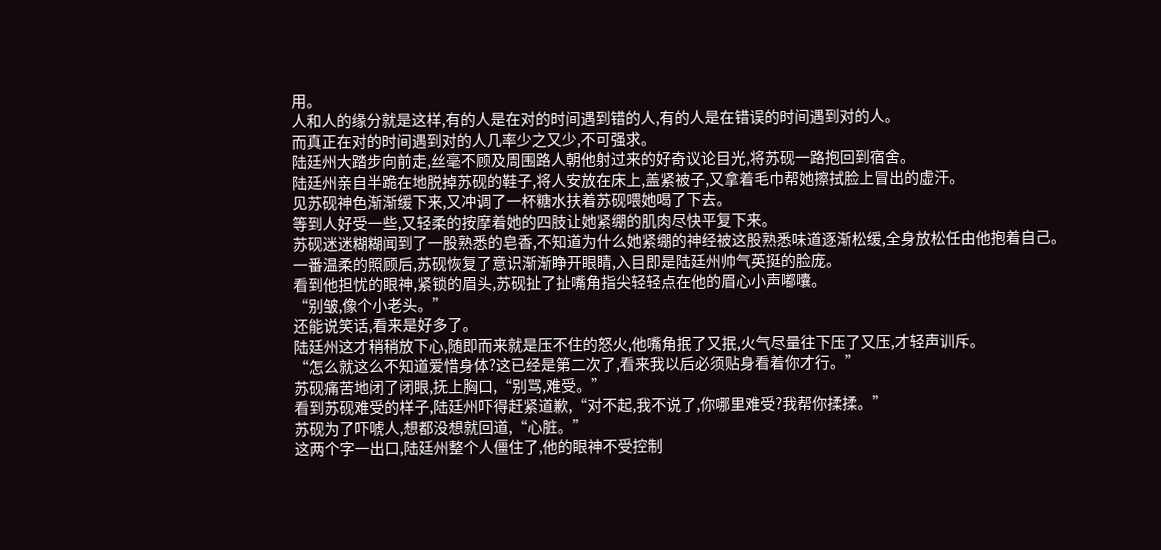用。
人和人的缘分就是这样,有的人是在对的时间遇到错的人,有的人是在错误的时间遇到对的人。
而真正在对的时间遇到对的人几率少之又少,不可强求。
陆廷州大踏步向前走,丝毫不顾及周围路人朝他射过来的好奇议论目光,将苏砚一路抱回到宿舍。
陆廷州亲自半跪在地脱掉苏砚的鞋子,将人安放在床上,盖紧被子,又拿着毛巾帮她擦拭脸上冒出的虚汗。
见苏砚神色渐渐缓下来,又冲调了一杯糖水扶着苏砚喂她喝了下去。
等到人好受一些,又轻柔的按摩着她的四肢让她紧绷的肌肉尽快平复下来。
苏砚迷迷糊糊闻到了一股熟悉的皂香,不知道为什么她紧绷的神经被这股熟悉味道逐渐松缓,全身放松任由他抱着自己。
一番温柔的照顾后,苏砚恢复了意识渐渐睁开眼睛,入目即是陆廷州帅气英挺的脸庞。
看到他担忧的眼神,紧锁的眉头,苏砚扯了扯嘴角指尖轻轻点在他的眉心小声嘟囔。
“别皱,像个小老头。”
还能说笑话,看来是好多了。
陆廷州这才稍稍放下心,随即而来就是压不住的怒火,他嘴角抿了又抿,火气尽量往下压了又压,才轻声训斥。
“怎么就这么不知道爱惜身体?这已经是第二次了,看来我以后必须贴身看着你才行。”
苏砚痛苦地闭了闭眼,抚上胸口,“别骂,难受。”
看到苏砚难受的样子,陆廷州吓得赶紧道歉,“对不起,我不说了,你哪里难受?我帮你揉揉。”
苏砚为了吓唬人,想都没想就回道,“心脏。”
这两个字一出口,陆廷州整个人僵住了,他的眼神不受控制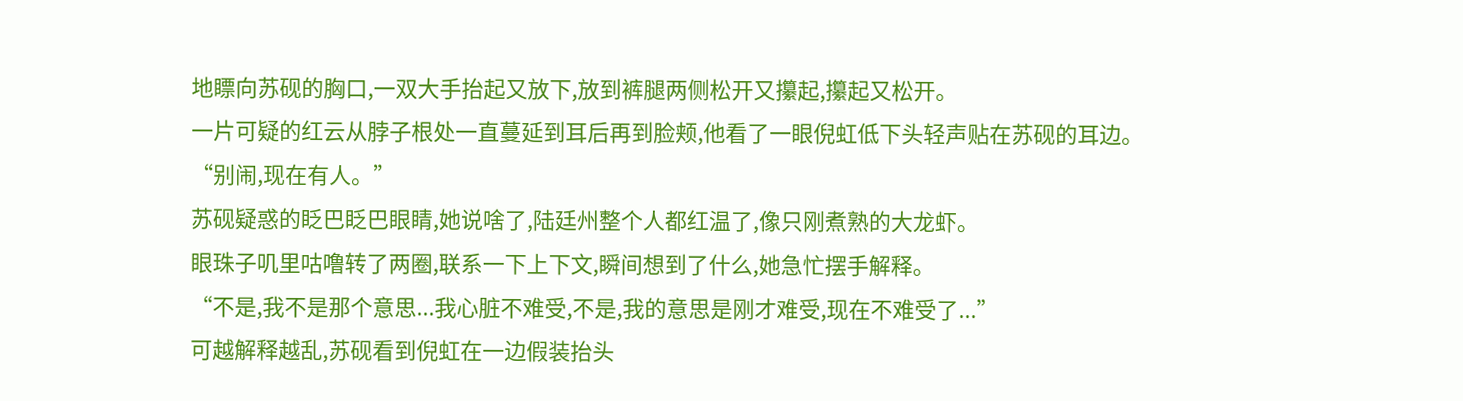地瞟向苏砚的胸口,一双大手抬起又放下,放到裤腿两侧松开又攥起,攥起又松开。
一片可疑的红云从脖子根处一直蔓延到耳后再到脸颊,他看了一眼倪虹低下头轻声贴在苏砚的耳边。
“别闹,现在有人。”
苏砚疑惑的眨巴眨巴眼睛,她说啥了,陆廷州整个人都红温了,像只刚煮熟的大龙虾。
眼珠子叽里咕噜转了两圈,联系一下上下文,瞬间想到了什么,她急忙摆手解释。
“不是,我不是那个意思...我心脏不难受,不是,我的意思是刚才难受,现在不难受了...”
可越解释越乱,苏砚看到倪虹在一边假装抬头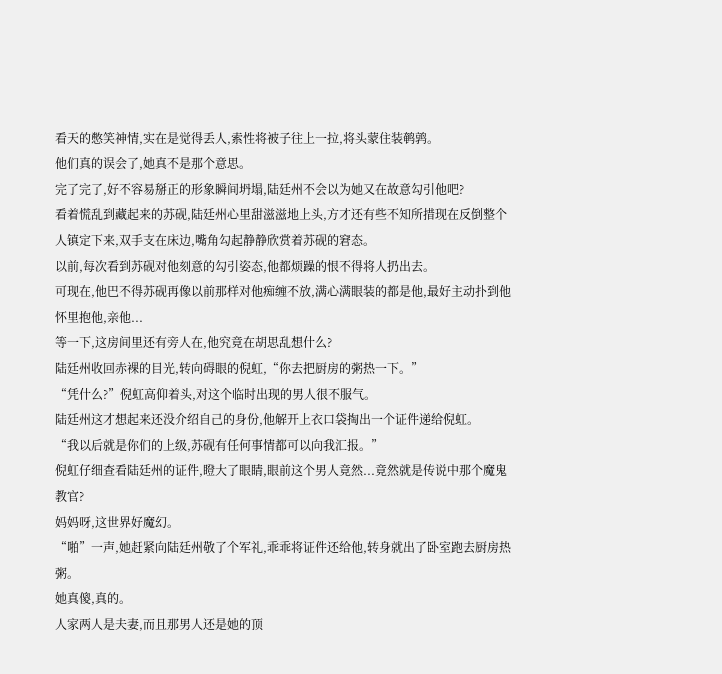看天的憋笑神情,实在是觉得丢人,索性将被子往上一拉,将头蒙住装鹌鹑。
他们真的误会了,她真不是那个意思。
完了完了,好不容易掰正的形象瞬间坍塌,陆廷州不会以为她又在故意勾引他吧?
看着慌乱到藏起来的苏砚,陆廷州心里甜滋滋地上头,方才还有些不知所措现在反倒整个人镇定下来,双手支在床边,嘴角勾起静静欣赏着苏砚的窘态。
以前,每次看到苏砚对他刻意的勾引姿态,他都烦躁的恨不得将人扔出去。
可现在,他巴不得苏砚再像以前那样对他痴缠不放,满心满眼装的都是他,最好主动扑到他怀里抱他,亲他...
等一下,这房间里还有旁人在,他究竟在胡思乱想什么?
陆廷州收回赤裸的目光,转向碍眼的倪虹,“你去把厨房的粥热一下。”
“凭什么?”倪虹高仰着头,对这个临时出现的男人很不服气。
陆廷州这才想起来还没介绍自己的身份,他解开上衣口袋掏出一个证件递给倪虹。
“我以后就是你们的上级,苏砚有任何事情都可以向我汇报。”
倪虹仔细查看陆廷州的证件,瞪大了眼睛,眼前这个男人竟然...竟然就是传说中那个魔鬼教官?
妈妈呀,这世界好魔幻。
“啪”一声,她赶紧向陆廷州敬了个军礼,乖乖将证件还给他,转身就出了卧室跑去厨房热粥。
她真傻,真的。
人家两人是夫妻,而且那男人还是她的顶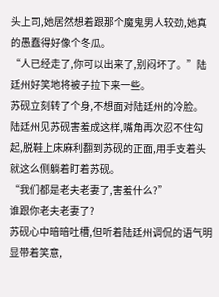头上司,她居然想着跟那个魔鬼男人较劲,她真的愚蠢得好像个冬瓜。
“人已经走了,你可以出来了,别闷坏了。”陆廷州好笑地将被子拉下来一些。
苏砚立刻转了个身,不想面对陆廷州的冷脸。
陆廷州见苏砚害羞成这样,嘴角再次忍不住勾起,脱鞋上床麻利翻到苏砚的正面,用手支着头就这么侧躺着盯着苏砚。
“我们都是老夫老妻了,害羞什么?”
谁跟你老夫老妻了?
苏砚心中暗暗吐槽,但听着陆廷州调侃的语气明显带着笑意,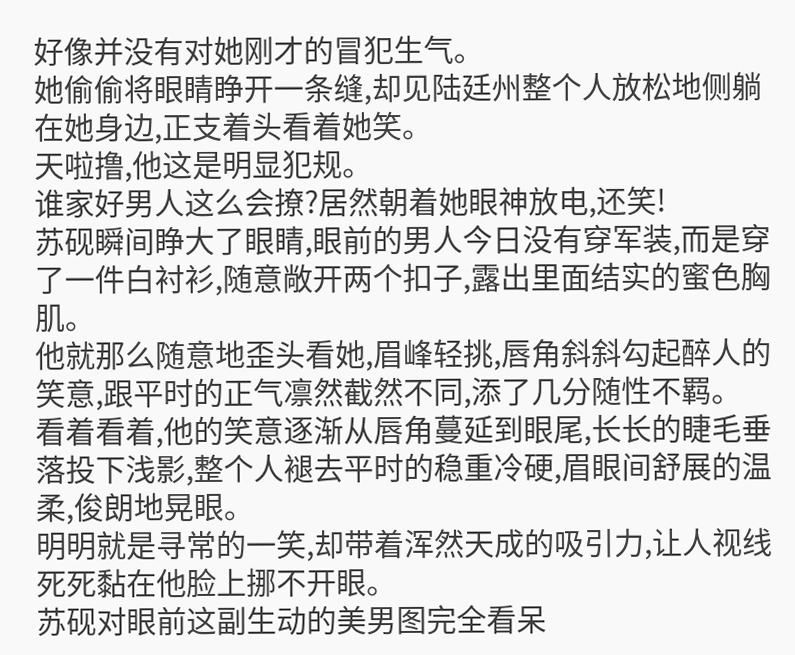好像并没有对她刚才的冒犯生气。
她偷偷将眼睛睁开一条缝,却见陆廷州整个人放松地侧躺在她身边,正支着头看着她笑。
天啦撸,他这是明显犯规。
谁家好男人这么会撩?居然朝着她眼神放电,还笑!
苏砚瞬间睁大了眼睛,眼前的男人今日没有穿军装,而是穿了一件白衬衫,随意敞开两个扣子,露出里面结实的蜜色胸肌。
他就那么随意地歪头看她,眉峰轻挑,唇角斜斜勾起醉人的笑意,跟平时的正气凛然截然不同,添了几分随性不羁。
看着看着,他的笑意逐渐从唇角蔓延到眼尾,长长的睫毛垂落投下浅影,整个人褪去平时的稳重冷硬,眉眼间舒展的温柔,俊朗地晃眼。
明明就是寻常的一笑,却带着浑然天成的吸引力,让人视线死死黏在他脸上挪不开眼。
苏砚对眼前这副生动的美男图完全看呆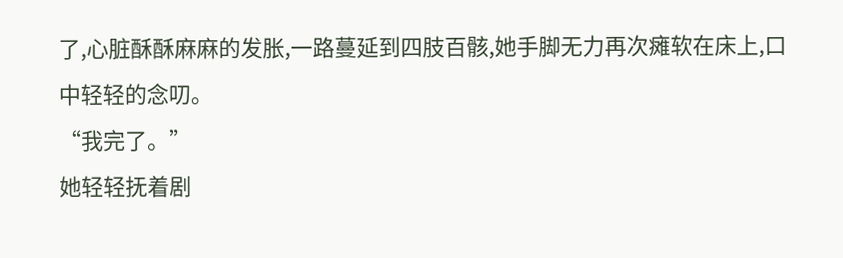了,心脏酥酥麻麻的发胀,一路蔓延到四肢百骸,她手脚无力再次瘫软在床上,口中轻轻的念叨。
“我完了。”
她轻轻抚着剧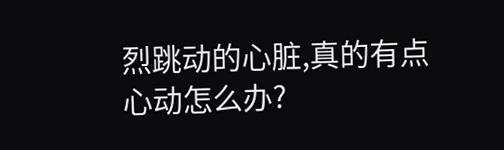烈跳动的心脏,真的有点心动怎么办?